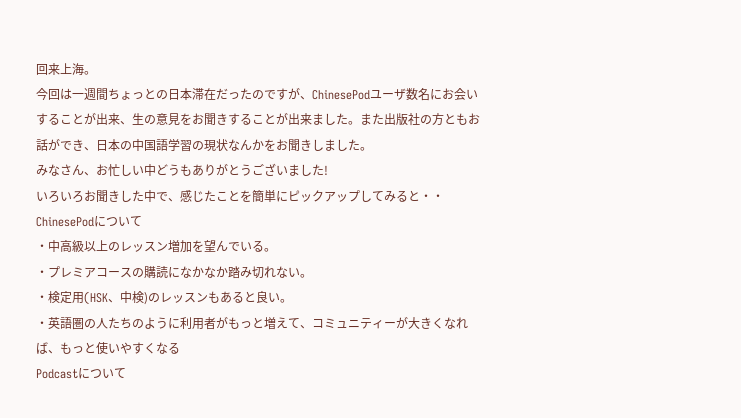回来上海。
今回は一週間ちょっとの日本滞在だったのですが、ChinesePodユーザ数名にお会いすることが出来、生の意見をお聞きすることが出来ました。また出版社の方ともお話ができ、日本の中国語学習の現状なんかをお聞きしました。
みなさん、お忙しい中どうもありがとうございました!
いろいろお聞きした中で、感じたことを簡単にピックアップしてみると・・
ChinesePodについて
・中高級以上のレッスン増加を望んでいる。
・プレミアコースの購読になかなか踏み切れない。
・検定用(HSK、中検)のレッスンもあると良い。
・英語圏の人たちのように利用者がもっと増えて、コミュニティーが大きくなれば、もっと使いやすくなる
Podcastについて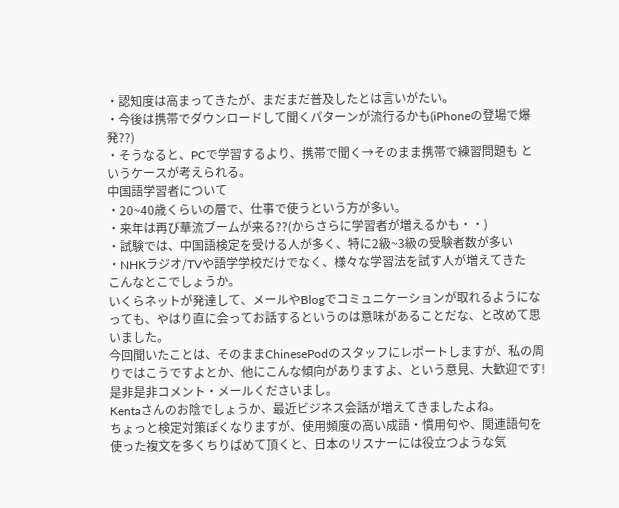・認知度は高まってきたが、まだまだ普及したとは言いがたい。
・今後は携帯でダウンロードして聞くパターンが流行るかも(iPhoneの登場で爆発??)
・そうなると、PCで学習するより、携帯で聞く→そのまま携帯で練習問題も というケースが考えられる。
中国語学習者について
・20~40歳くらいの層で、仕事で使うという方が多い。
・来年は再び華流ブームが来る??(からさらに学習者が増えるかも・・)
・試験では、中国語検定を受ける人が多く、特に2級~3級の受験者数が多い
・NHKラジオ/TVや語学学校だけでなく、様々な学習法を試す人が増えてきた
こんなとこでしょうか。
いくらネットが発達して、メールやBlogでコミュニケーションが取れるようになっても、やはり直に会ってお話するというのは意味があることだな、と改めて思いました。
今回聞いたことは、そのままChinesePodのスタッフにレポートしますが、私の周りではこうですよとか、他にこんな傾向がありますよ、という意見、大歓迎です!是非是非コメント・メールくださいまし。
Kentaさんのお陰でしょうか、最近ビジネス会話が増えてきましたよね。
ちょっと検定対策ぽくなりますが、使用頻度の高い成語・慣用句や、関連語句を使った複文を多くちりばめて頂くと、日本のリスナーには役立つような気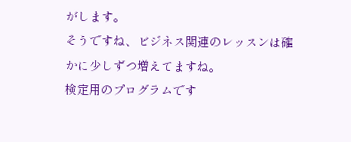がします。
そうですね、ビジネス関連のレッスンは確かに少しずつ増えてますね。
検定用のプログラムです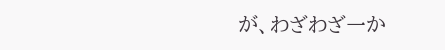が、わざわざ一か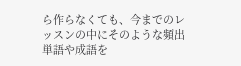ら作らなくても、今までのレッスンの中にそのような頻出単語や成語を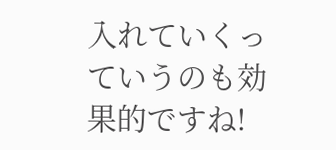入れていくっていうのも効果的ですね!